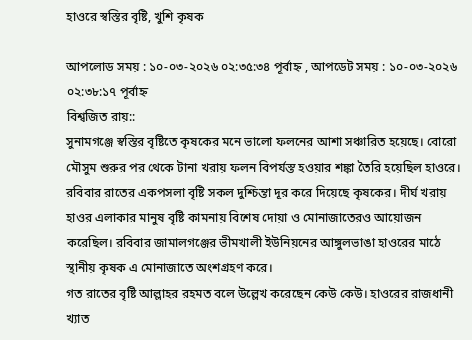হাওরে স্বস্তির বৃষ্টি, খুশি কৃষক

আপলোড সময় : ১০-০৩-২০২৬ ০২:৩৫:৩৪ পূর্বাহ্ন , আপডেট সময় : ১০-০৩-২০২৬ ০২:৩৮:১৭ পূর্বাহ্ন
বিশ্বজিত রায়::
সুনামগঞ্জে স্বস্তির বৃষ্টিতে কৃষকের মনে ভালো ফলনের আশা সঞ্চারিত হয়েছে। বোরো মৌসুম শুরুর পর থেকে টানা খরায় ফলন বিপর্যস্ত হওয়ার শঙ্কা তৈরি হয়েছিল হাওরে। রবিবার রাতের একপসলা বৃষ্টি সকল দুশ্চিন্তা দূর করে দিয়েছে কৃষকের। দীর্ঘ খরায় হাওর এলাকার মানুষ বৃষ্টি কামনায় বিশেষ দোয়া ও মোনাজাতেরও আয়োজন করেছিল। রবিবার জামালগঞ্জের ভীমখালী ইউনিয়নের আঙ্গুলভাঙা হাওরের মাঠে স্থানীয় কৃষক এ মোনাজাতে অংশগ্রহণ করে।
গত রাতের বৃষ্টি আল্লাহর রহমত বলে উল্লেখ করেছেন কেউ কেউ। হাওরের রাজধানী খ্যাত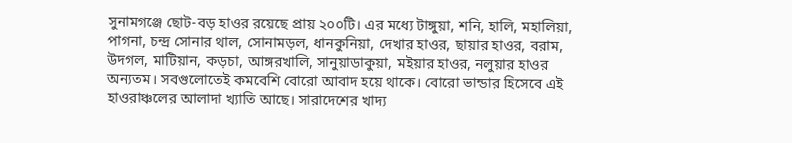সুনামগঞ্জে ছোট-বড় হাওর রয়েছে প্রায় ২০০টি। এর মধ্যে টাঙ্গুয়া, শনি, হালি, মহালিয়া, পাগনা, চন্দ্র সোনার থাল, সোনামড়ল, ধানকুনিয়া, দেখার হাওর, ছায়ার হাওর, বরাম, উদগল, মাটিয়ান, কড়চা, আঙ্গরখালি, সানুয়াডাকুয়া, মইয়ার হাওর, নলুয়ার হাওর অন্যতম। সবগুলোতেই কমবেশি বোরো আবাদ হয়ে থাকে। বোরো ভান্ডার হিসেবে এই হাওরাঞ্চলের আলাদা খ্যাতি আছে। সারাদেশের খাদ্য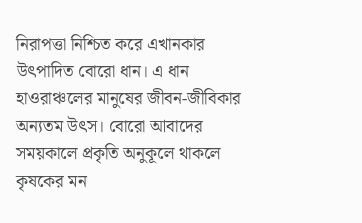নিরাপত্তা নিশ্চিত করে এখানকার উৎপাদিত বোরো ধান। এ ধান হাওরাঞ্চলের মানুষের জীবন-জীবিকার অন্যতম উৎস। বোরো আবাদের সময়কালে প্রকৃতি অনুকূলে থাকলে কৃষকের মন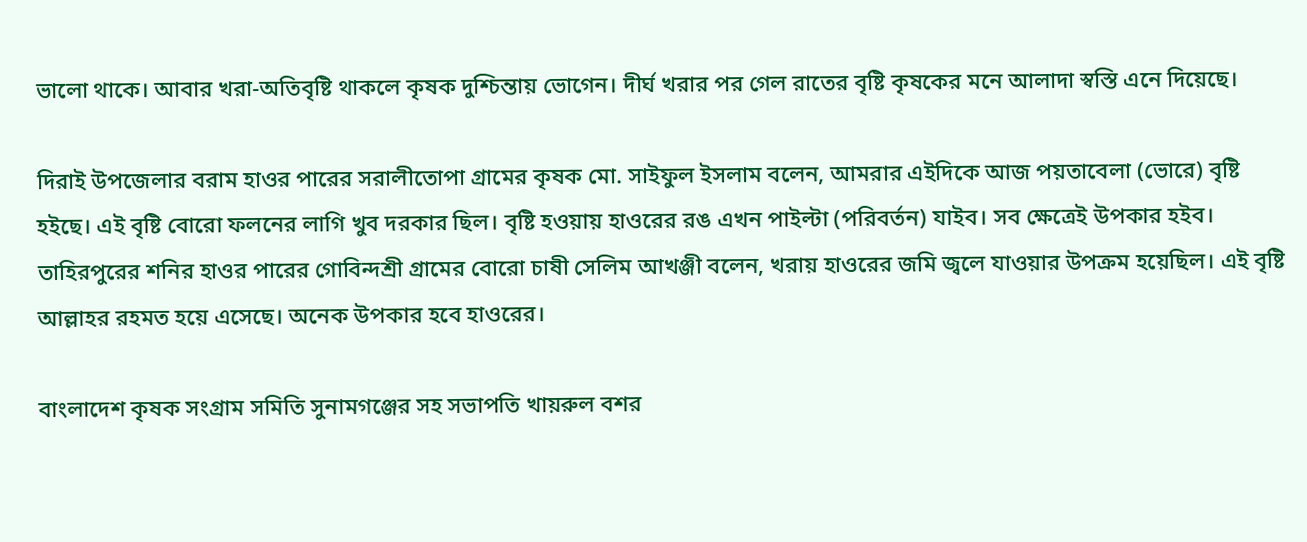ভালো থাকে। আবার খরা-অতিবৃষ্টি থাকলে কৃষক দুশ্চিন্তায় ভোগেন। দীর্ঘ খরার পর গেল রাতের বৃষ্টি কৃষকের মনে আলাদা স্বস্তি এনে দিয়েছে।

দিরাই উপজেলার বরাম হাওর পারের সরালীতোপা গ্রামের কৃষক মো. সাইফুল ইসলাম বলেন, আমরার এইদিকে আজ পয়তাবেলা (ভোরে) বৃষ্টি হইছে। এই বৃষ্টি বোরো ফলনের লাগি খুব দরকার ছিল। বৃষ্টি হওয়ায় হাওরের রঙ এখন পাইল্টা (পরিবর্তন) যাইব। সব ক্ষেত্রেই উপকার হইব।
তাহিরপুরের শনির হাওর পারের গোবিন্দশ্রী গ্রামের বোরো চাষী সেলিম আখঞ্জী বলেন, খরায় হাওরের জমি জ্বলে যাওয়ার উপক্রম হয়েছিল। এই বৃষ্টি আল্লাহর রহমত হয়ে এসেছে। অনেক উপকার হবে হাওরের।

বাংলাদেশ কৃষক সংগ্রাম সমিতি সুনামগঞ্জের সহ সভাপতি খায়রুল বশর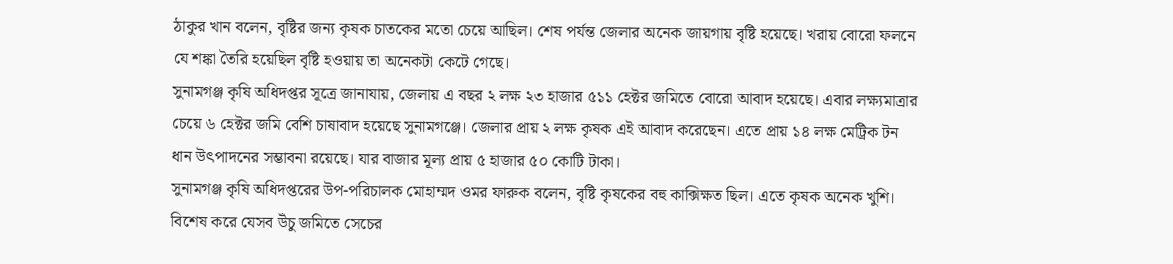ঠাকুর খান বলেন, বৃষ্টির জন্য কৃষক চাতকের মতো চেয়ে আছিল। শেষ পর্যন্ত জেলার অনেক জায়গায় বৃষ্টি হয়েছে। খরায় বোরো ফলনে যে শঙ্কা তৈরি হয়েছিল বৃষ্টি হওয়ায় তা অনেকটা কেটে গেছে।
সুনামগঞ্জ কৃষি অধিদপ্তর সূত্রে জানাযায়, জেলায় এ বছর ২ লক্ষ ২৩ হাজার ৫১১ হেক্টর জমিতে বোরো আবাদ হয়েছে। এবার লক্ষ্যমাত্রার চেয়ে ৬ হেক্টর জমি বেশি চাষাবাদ হয়েছে সুনামগঞ্জে। জেলার প্রায় ২ লক্ষ কৃষক এই আবাদ করেছেন। এতে প্রায় ১৪ লক্ষ মেট্রিক টন ধান উৎপাদনের সম্ভাবনা রয়েছে। যার বাজার মূল্য প্রায় ৫ হাজার ৫০ কোটি টাকা।
সুনামগঞ্জ কৃষি অধিদপ্তরের উপ-পরিচালক মোহাম্মদ ওমর ফারুক বলেন, বৃষ্টি কৃষকের বহু কাক্সিক্ষত ছিল। এতে কৃষক অনেক খুশি। বিশেষ করে যেসব উঁচু জমিতে সেচের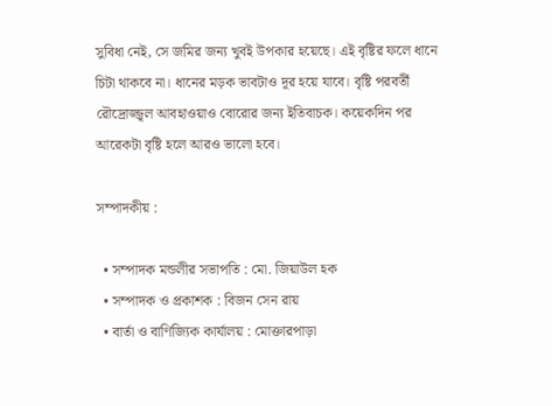সুবিধা নেই, সে জমির জন্য খুবই উপকার হয়েছে। এই বৃষ্টির ফলে ধানে চিটা থাকবে না। ধানের মড়ক ভাবটাও দূর হয়ে যাবে। বৃষ্টি পরবর্তী রৌদ্রোজ্জ্বল আবহাওয়াও বোরোর জন্য ইতিবাচক। কয়েকদিন পর আরেকটা বৃষ্টি হলে আরও ভালো হবে।

সম্পাদকীয় :

  • সম্পাদক মন্ডলীর সভাপতি : মো. জিয়াউল হক
  • সম্পাদক ও প্রকাশক : বিজন সেন রায়
  • বার্তা ও বাণিজ্যিক কার্যালয় : মোক্তারপাড়া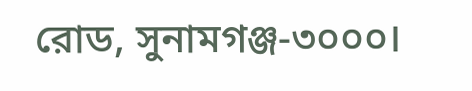রোড, সুনামগঞ্জ-৩০০০।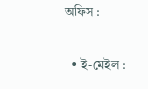অফিস :

  • ই-মেইল :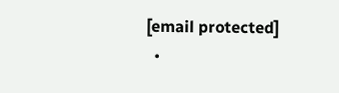[email protected]
  •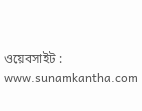ওয়েবসাইট : www.sunamkantha.com